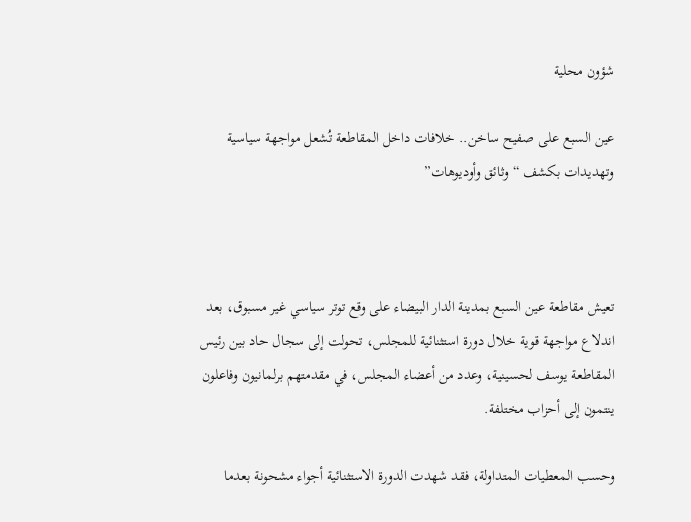شؤون محلية

عين السبع على صفيح ساخن.. خلافات داخل المقاطعة تُشعل مواجهة سياسية وتهديدات بكشف “وثائق وأوديوهات”



تعيش مقاطعة عين السبع بمدينة الدار البيضاء على وقع توتر سياسي غير مسبوق، بعد اندلاع مواجهة قوية خلال دورة استثنائية للمجلس، تحولت إلى سجال حاد بين رئيس المقاطعة يوسف لحسينية، وعدد من أعضاء المجلس، في مقدمتهم برلمانيون وفاعلون ينتمون إلى أحزاب مختلفة.

وحسب المعطيات المتداولة، فقد شهدت الدورة الاستثنائية أجواء مشحونة بعدما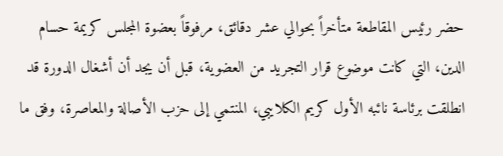حضر رئيس المقاطعة متأخراً بحوالي عشر دقائق، مرفوقاً بعضوة المجلس كريمة حسام الدين، التي كانت موضوع قرار التجريد من العضوية، قبل أن يجد أن أشغال الدورة قد انطلقت برئاسة نائبه الأول كريم الكلايبي، المنتمي إلى حزب الأصالة والمعاصرة، وفق ما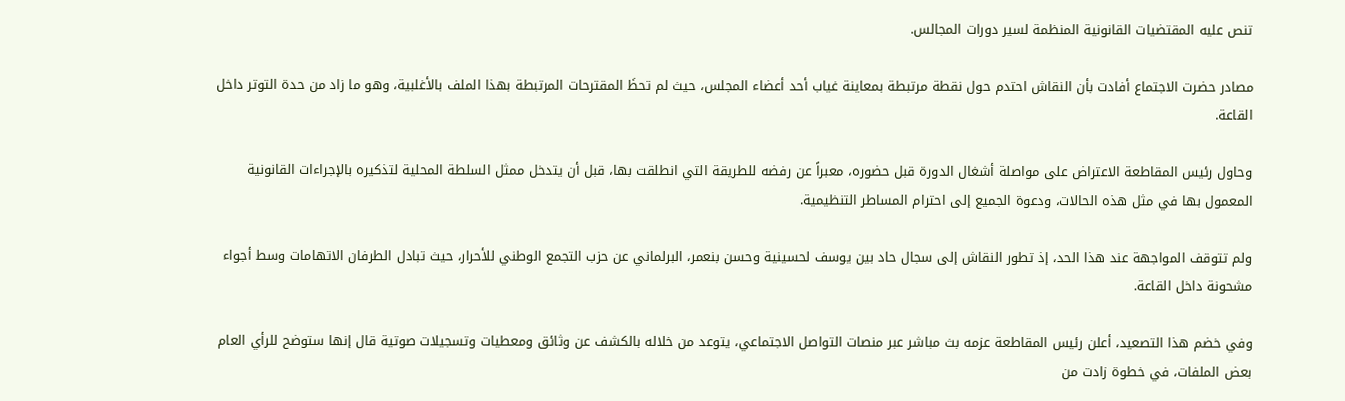تنص عليه المقتضيات القانونية المنظمة لسير دورات المجالس.

مصادر حضرت الاجتماع أفادت بأن النقاش احتدم حول نقطة مرتبطة بمعاينة غياب أحد أعضاء المجلس، حيث لم تحظَ المقترحات المرتبطة بهذا الملف بالأغلبية، وهو ما زاد من حدة التوتر داخل القاعة.

وحاول رئيس المقاطعة الاعتراض على مواصلة أشغال الدورة قبل حضوره، معبراً عن رفضه للطريقة التي انطلقت بها، قبل أن يتدخل ممثل السلطة المحلية لتذكيره بالإجراءات القانونية المعمول بها في مثل هذه الحالات، ودعوة الجميع إلى احترام المساطر التنظيمية.

ولم تتوقف المواجهة عند هذا الحد، إذ تطور النقاش إلى سجال حاد بين يوسف لحسينية وحسن بنعمر، البرلماني عن حزب التجمع الوطني للأحرار، حيث تبادل الطرفان الاتهامات وسط أجواء مشحونة داخل القاعة.

وفي خضم هذا التصعيد، أعلن رئيس المقاطعة عزمه بث مباشر عبر منصات التواصل الاجتماعي، يتوعد من خلاله بالكشف عن وثائق ومعطيات وتسجيلات صوتية قال إنها ستوضح للرأي العام بعض الملفات، في خطوة زادت من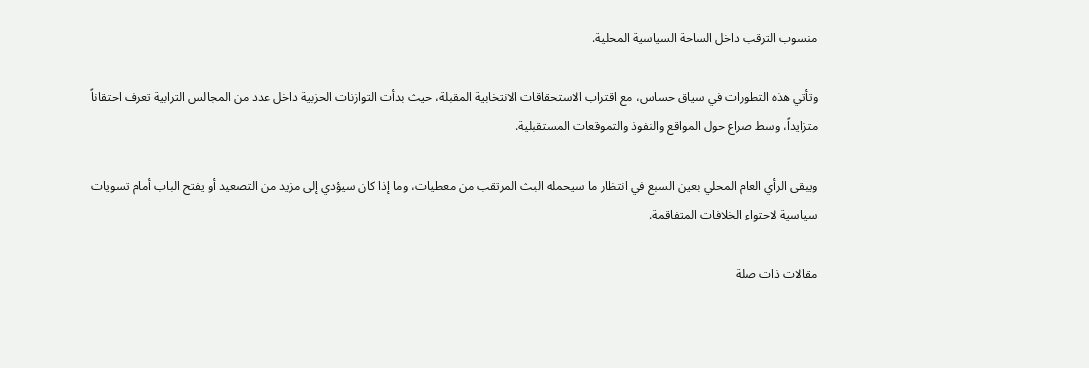منسوب الترقب داخل الساحة السياسية المحلية.

وتأتي هذه التطورات في سياق حساس، مع اقتراب الاستحقاقات الانتخابية المقبلة، حيث بدأت التوازنات الحزبية داخل عدد من المجالس الترابية تعرف احتقاناً متزايداً، وسط صراع حول المواقع والنفوذ والتموقعات المستقبلية.

ويبقى الرأي العام المحلي بعين السبع في انتظار ما سيحمله البث المرتقب من معطيات، وما إذا كان سيؤدي إلى مزيد من التصعيد أو يفتح الباب أمام تسويات سياسية لاحتواء الخلافات المتفاقمة.

مقالات ذات صلة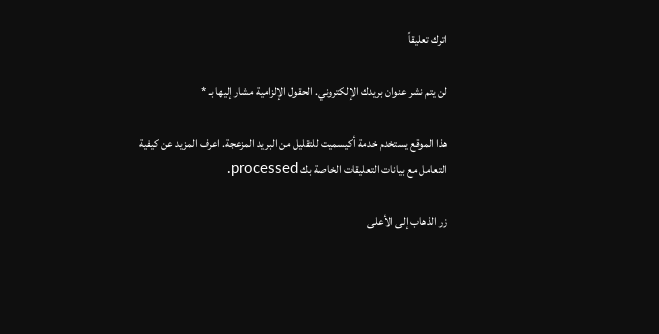اترك تعليقاً

لن يتم نشر عنوان بريدك الإلكتروني. الحقول الإلزامية مشار إليها بـ *

هذا الموقع يستخدم خدمة أكيسميت للتقليل من البريد المزعجة. اعرف المزيد عن كيفية التعامل مع بيانات التعليقات الخاصة بك processed.

زر الذهاب إلى الأعلى